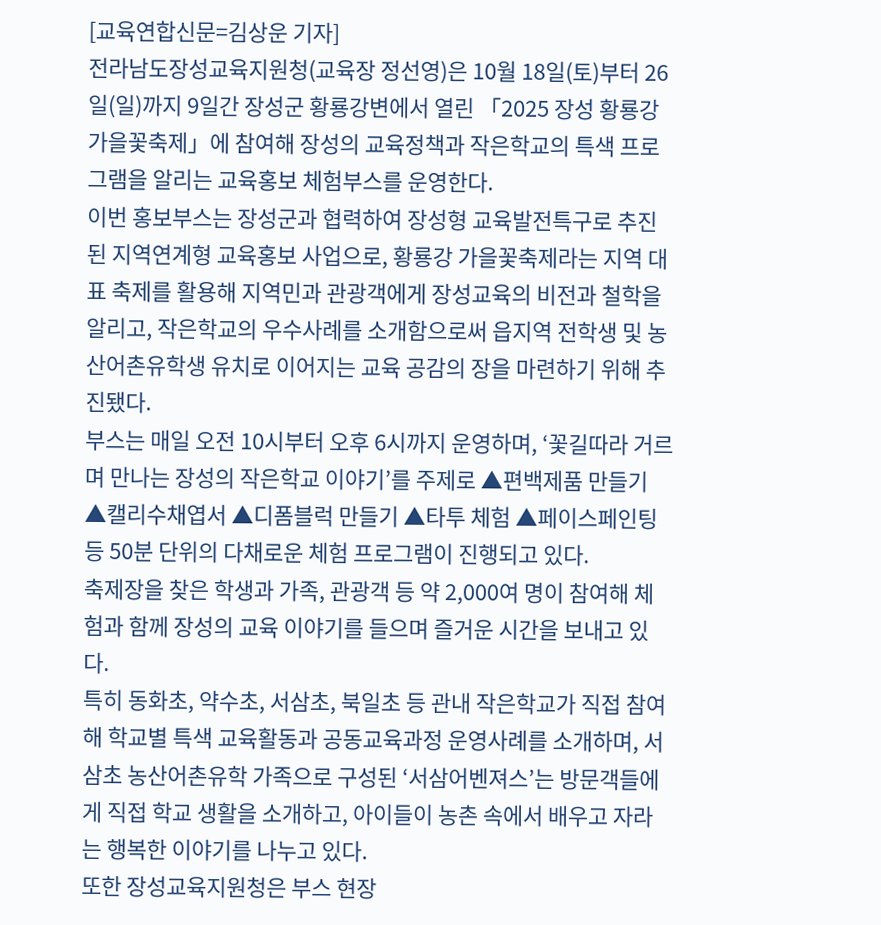[교육연합신문=김상운 기자]
전라남도장성교육지원청(교육장 정선영)은 10월 18일(토)부터 26일(일)까지 9일간 장성군 황룡강변에서 열린 「2025 장성 황룡강 가을꽃축제」에 참여해 장성의 교육정책과 작은학교의 특색 프로그램을 알리는 교육홍보 체험부스를 운영한다.
이번 홍보부스는 장성군과 협력하여 장성형 교육발전특구로 추진된 지역연계형 교육홍보 사업으로, 황룡강 가을꽃축제라는 지역 대표 축제를 활용해 지역민과 관광객에게 장성교육의 비전과 철학을 알리고, 작은학교의 우수사례를 소개함으로써 읍지역 전학생 및 농산어촌유학생 유치로 이어지는 교육 공감의 장을 마련하기 위해 추진됐다.
부스는 매일 오전 10시부터 오후 6시까지 운영하며, ‘꽃길따라 거르며 만나는 장성의 작은학교 이야기’를 주제로 ▲편백제품 만들기 ▲캘리수채엽서 ▲디폼블럭 만들기 ▲타투 체험 ▲페이스페인팅 등 50분 단위의 다채로운 체험 프로그램이 진행되고 있다.
축제장을 찾은 학생과 가족, 관광객 등 약 2,000여 명이 참여해 체험과 함께 장성의 교육 이야기를 들으며 즐거운 시간을 보내고 있다.
특히 동화초, 약수초, 서삼초, 북일초 등 관내 작은학교가 직접 참여해 학교별 특색 교육활동과 공동교육과정 운영사례를 소개하며, 서삼초 농산어촌유학 가족으로 구성된 ‘서삼어벤져스’는 방문객들에게 직접 학교 생활을 소개하고, 아이들이 농촌 속에서 배우고 자라는 행복한 이야기를 나누고 있다.
또한 장성교육지원청은 부스 현장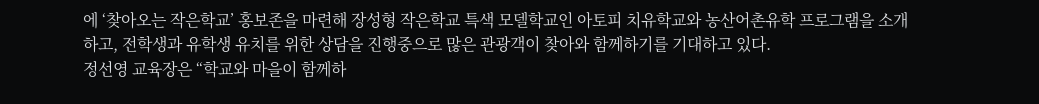에 ‘찾아오는 작은학교’ 홍보존을 마련해 장성형 작은학교 특색 모델학교인 아토피 치유학교와 농산어촌유학 프로그램을 소개하고, 전학생과 유학생 유치를 위한 상담을 진행중으로 많은 관광객이 찾아와 함께하기를 기대하고 있다.
정선영 교육장은 “학교와 마을이 함께하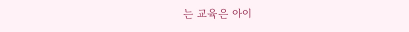는 교육은 아이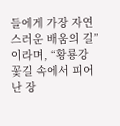들에게 가장 자연스러운 배움의 길”이라며, “황룡강 꽃길 속에서 피어난 장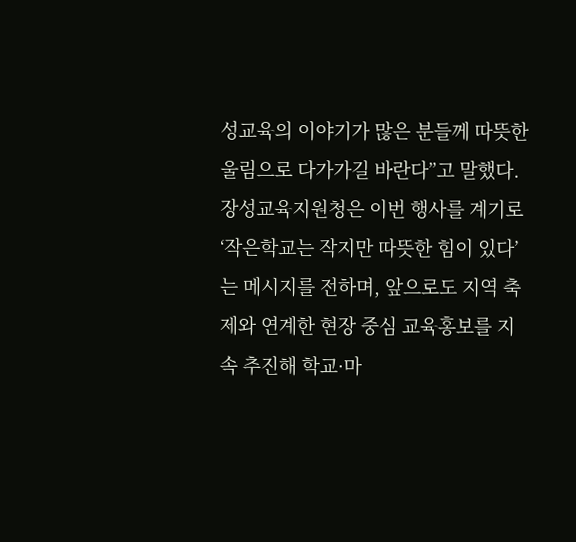성교육의 이야기가 많은 분들께 따뜻한 울림으로 다가가길 바란다”고 말했다.
장성교육지원청은 이번 행사를 계기로 ‘작은학교는 작지만 따뜻한 힘이 있다’는 메시지를 전하며, 앞으로도 지역 축제와 연계한 현장 중심 교육홍보를 지속 추진해 학교·마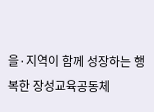을·지역이 함께 성장하는 행복한 장성교육공동체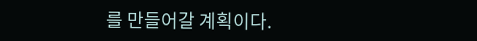를 만들어갈 계획이다.